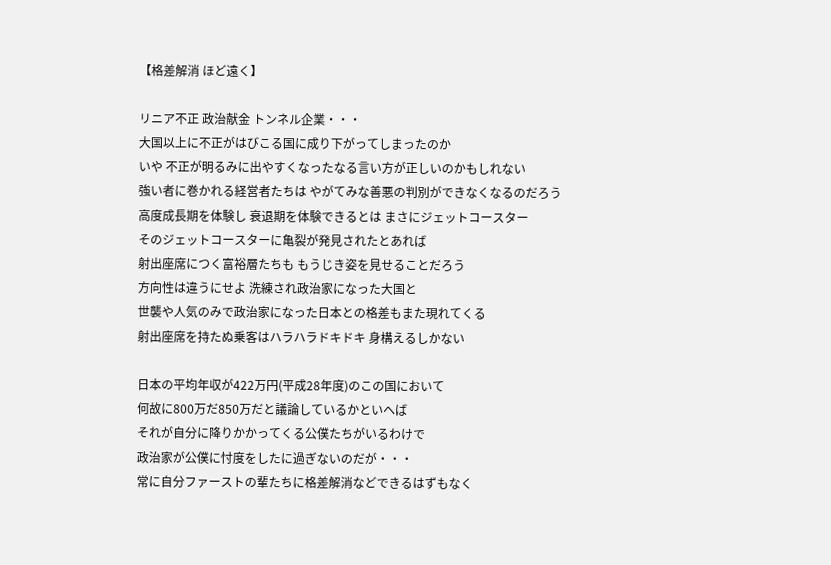【格差解消 ほど遠く】

リニア不正 政治献金 トンネル企業・・・
大国以上に不正がはびこる国に成り下がってしまったのか
いや 不正が明るみに出やすくなったなる言い方が正しいのかもしれない
強い者に巻かれる経営者たちは やがてみな善悪の判別ができなくなるのだろう
高度成長期を体験し 衰退期を体験できるとは まさにジェットコースター
そのジェットコースターに亀裂が発見されたとあれば
射出座席につく富裕層たちも もうじき姿を見せることだろう
方向性は違うにせよ 洗練され政治家になった大国と
世襲や人気のみで政治家になった日本との格差もまた現れてくる
射出座席を持たぬ乗客はハラハラドキドキ 身構えるしかない

日本の平均年収が422万円(平成28年度)のこの国において
何故に800万だ850万だと議論しているかといへば
それが自分に降りかかってくる公僕たちがいるわけで
政治家が公僕に忖度をしたに過ぎないのだが・・・
常に自分ファーストの輩たちに格差解消などできるはずもなく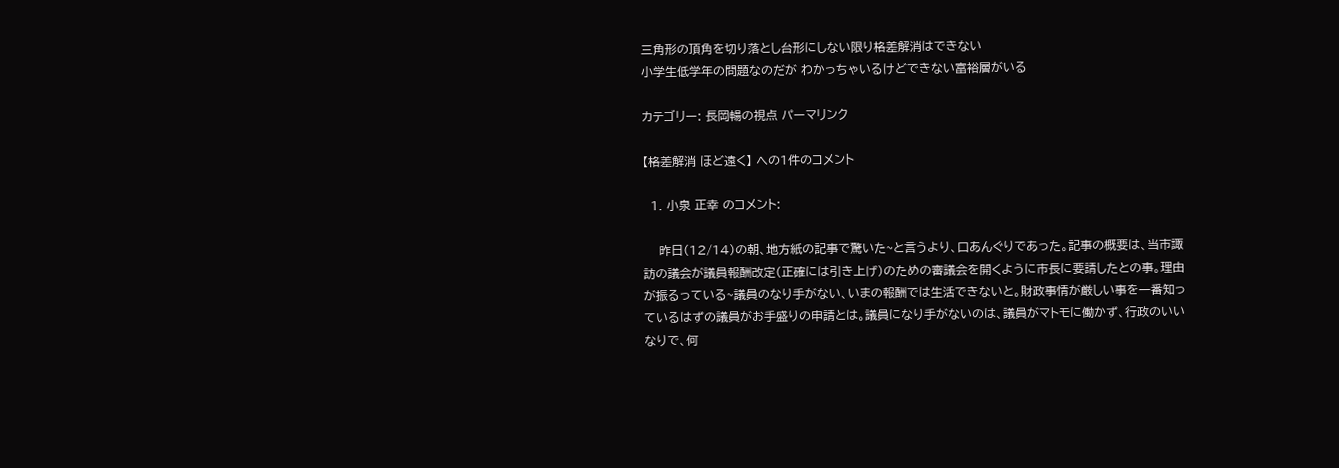三角形の頂角を切り落とし台形にしない限り格差解消はできない
小学生低学年の問題なのだが わかっちゃいるけどできない富裕層がいる

カテゴリー: 長岡暢の視点 パーマリンク

【格差解消 ほど遠く】 への1件のコメント

  1. 小泉 正幸 のコメント:

    昨日(12/14)の朝、地方紙の記事で驚いた~と言うより、口あんぐりであった。記事の概要は、当市諏訪の議会が議員報酬改定(正確には引き上げ)のための審議会を開くように市長に要請したとの事。理由が振るっている~議員のなり手がない、いまの報酬では生活できないと。財政事情が厳しい事を一番知っているはずの議員がお手盛りの申請とは。議員になり手がないのは、議員がマトモに働かず、行政のいいなりで、何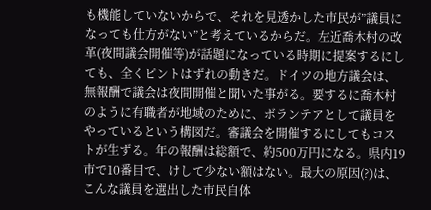も機能していないからで、それを見透かした市民が”議員になっても仕方がない”と考えているからだ。左近喬木村の改革(夜間議会開催等)が話題になっている時期に提案するにしても、全くピントはずれの動きだ。ドイツの地方議会は、無報酬で議会は夜間開催と聞いた事がる。要するに喬木村のように有職者が地域のために、ボランテアとして議員をやっているという構図だ。審議会を開催するにしてもコストが生ずる。年の報酬は総額で、約500万円になる。県内19市で10番目で、けして少ない額はない。最大の原因(?)は、こんな議員を選出した市民自体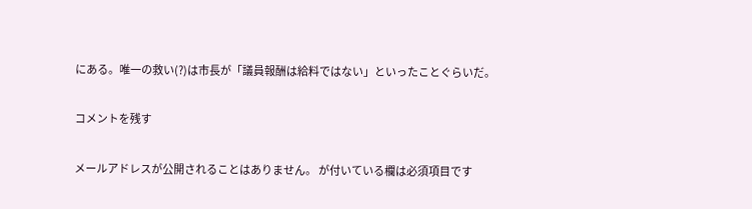にある。唯一の救い(?)は市長が「議員報酬は給料ではない」といったことぐらいだ。

コメントを残す

メールアドレスが公開されることはありません。 が付いている欄は必須項目です